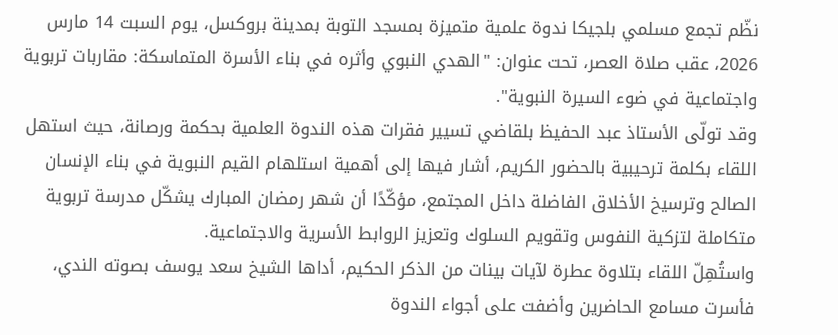نظّم تجمع مسلمي بلجيكا ندوة علمية متميزة بمسجد التوبة بمدينة بروكسل، يوم السبت 14 مارس 2026، عقب صلاة العصر، تحت عنوان: "الهدي النبوي وأثره في بناء الأسرة المتماسكة: مقاربات تربوية واجتماعية في ضوء السيرة النبوية".
وقد تولّى الأستاذ عبد الحفيظ بلقاضي تسيير فقرات هذه الندوة العلمية بحكمة ورصانة، حيث استهل اللقاء بكلمة ترحيبية بالحضور الكريم، أشار فيها إلى أهمية استلهام القيم النبوية في بناء الإنسان الصالح وترسيخ الأخلاق الفاضلة داخل المجتمع، مؤكّدًا أن شهر رمضان المبارك يشكّل مدرسة تربوية متكاملة لتزكية النفوس وتقويم السلوك وتعزيز الروابط الأسرية والاجتماعية.
واستُهِلّ اللقاء بتلاوة عطرة لآيات بينات من الذكر الحكيم، أداها الشيخ سعد يوسف بصوته الندي، فأسرت مسامع الحاضرين وأضفت على أجواء الندوة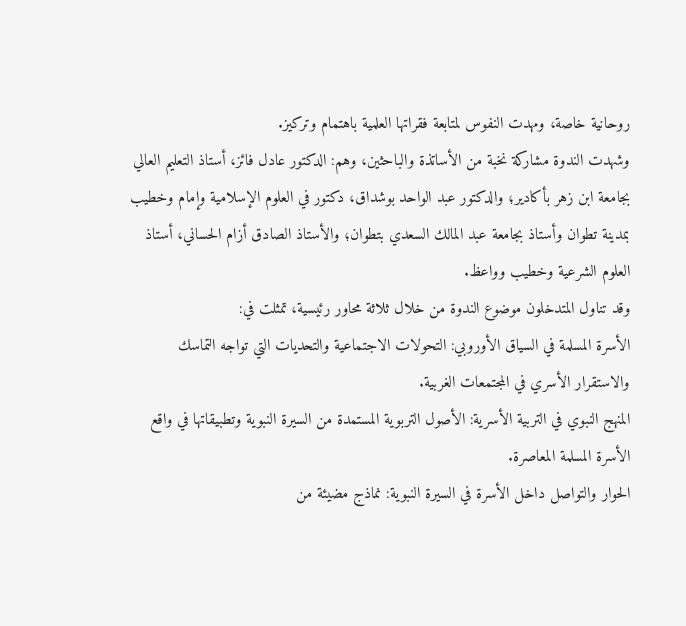روحانية خاصة، ومهدت النفوس لمتابعة فقراتها العلمية باهتمام وتركيز.
وشهدت الندوة مشاركة نخبة من الأساتذة والباحثين، وهم: الدكتور عادل فائز، أستاذ التعليم العالي بجامعة ابن زهر بأكادير؛ والدكتور عبد الواحد بوشداق، دكتور في العلوم الإسلامية وإمام وخطيب بمدينة تطوان وأستاذ بجامعة عبد المالك السعدي بتطوان؛ والأستاذ الصادق أزام الحساني، أستاذ العلوم الشرعية وخطيب وواعظ.
وقد تناول المتدخلون موضوع الندوة من خلال ثلاثة محاور رئيسية، تمثلت في:
الأسرة المسلمة في السياق الأوروبي: التحولات الاجتماعية والتحديات التي تواجه التماسك والاستقرار الأسري في المجتمعات الغربية.
المنهج النبوي في التربية الأسرية: الأصول التربوية المستمدة من السيرة النبوية وتطبيقاتها في واقع الأسرة المسلمة المعاصرة.
الحوار والتواصل داخل الأسرة في السيرة النبوية: نماذج مضيئة من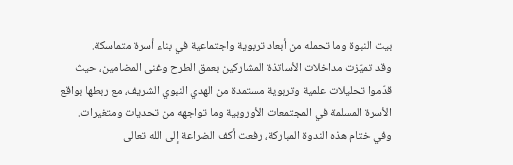بيت النبوة وما تحمله من أبعاد تربوية واجتماعية في بناء أسرة متماسكة.
وقد تميّزت مداخلات الأساتذة المشاركين بعمق الطرح وغنى المضامين، حيث قدّموا تحليلات علمية وتربوية مستمدة من الهدي النبوي الشريف، مع ربطها بواقع الأسرة المسلمة في المجتمعات الأوروبية وما تواجهه من تحديات ومتغيرات.
وفي ختام هذه الندوة المباركة، رفعت أكف الضراعة إلى الله تعالى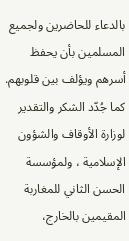بالدعاء للحاضرين ولجميع المسلمين بأن يحفظ أسرهم ويؤلف بين قلوبهم. كما جُدّد الشكر والتقدير لوزارة الأوقاف والشؤون الإسلامية ، ولمؤسسة الحسن الثاني للمغاربة المقيمين بالخارج،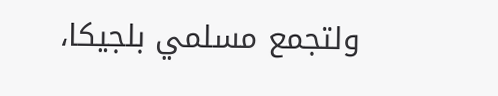ولتجمع مسلمي بلجيكا،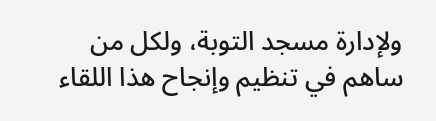ولإدارة مسجد التوبة، ولكل من ساهم في تنظيم وإنجاح هذا اللقاء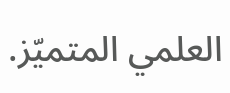العلمي المتميّز.